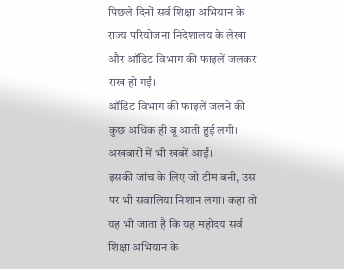पिछले दिनों सर्व शिक्षा अभियान के राज्य परियोजना निदेशालय के लेखा और ऑडिट विभाग की फाइलें जलकर राख हो गईं।
ऑडिट विभाग की फाइलें जलने की कुछ अधिक ही बू आती हुई लगी। अखबारों में भी खबरें आईं।
इसकी जांच के लिए जो टीम बनी, उस पर भी सवालिया निशान लगा। कहा तो यह भी जाता है कि यह महोदय सर्व शिक्षा अभियान के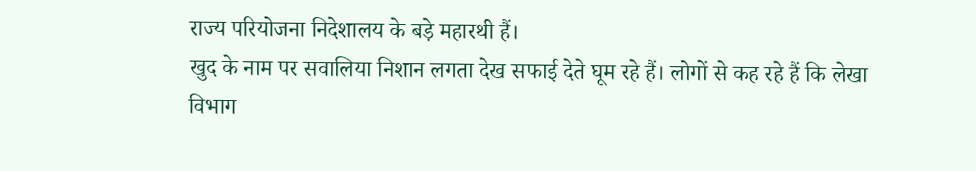राज्य परियोजना निदेशालय के बड़े महारथी हैं।
खुद के नाम पर सवालिया निशान लगता देख सफाई देते घूम रहे हैं। लोगों से कह रहे हैं कि लेखा विभाग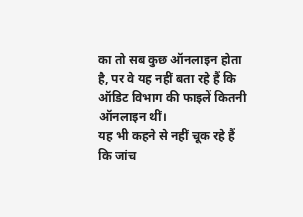का तो सब कुछ ऑनलाइन होता है, पर वे यह नहीं बता रहे हैं कि ऑडिट विभाग की फाइलें कितनी ऑनलाइन थीं।
यह भी कहने से नहीं चूक रहे हैं कि जांच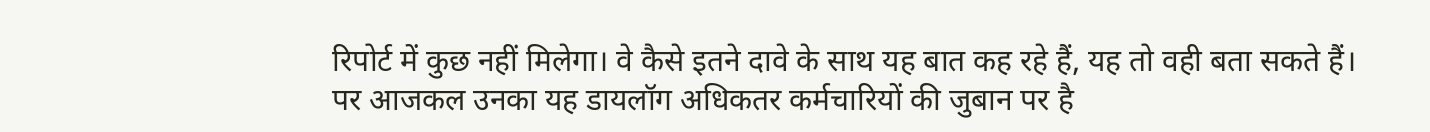रिपोर्ट में कुछ नहीं मिलेगा। वे कैसे इतने दावे के साथ यह बात कह रहे हैं, यह तो वही बता सकते हैं।
पर आजकल उनका यह डायलॉग अधिकतर कर्मचारियों की जुबान पर है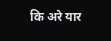कि अरे यार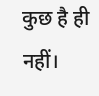कुछ है ही नहीं।